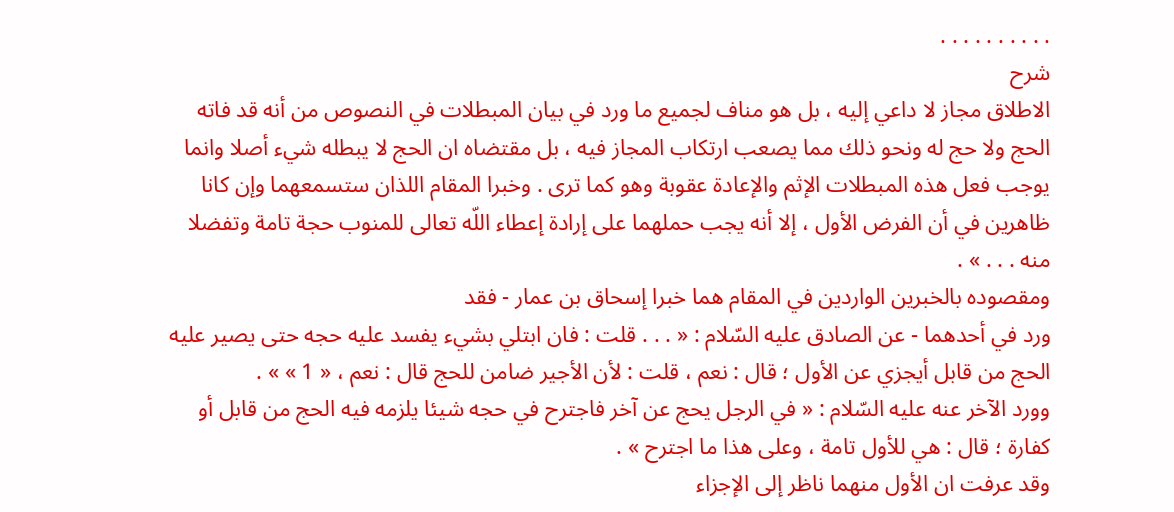. . . . . . . . . .
شرح
الاطلاق مجاز لا داعي إليه ، بل هو مناف لجميع ما ورد في بيان المبطلات في النصوص من أنه قد فاته الحج ولا حج له ونحو ذلك مما يصعب ارتكاب المجاز فيه ، بل مقتضاه ان الحج لا يبطله شيء أصلا وانما يوجب فعل هذه المبطلات الإثم والإعادة عقوبة وهو كما ترى . وخبرا المقام اللذان ستسمعهما وإن كانا ظاهرين في أن الفرض الأول ، إلا أنه يجب حملهما على إرادة إعطاء اللّه تعالى للمنوب حجة تامة وتفضلا منه . . . » .
ومقصوده بالخبرين الواردين في المقام هما خبرا إسحاق بن عمار - فقد
ورد في أحدهما - عن الصادق عليه السّلام : « . . . قلت : فان ابتلي بشيء يفسد عليه حجه حتى يصير عليه الحج من قابل أيجزي عن الأول ؛ قال : نعم ، قلت : لأن الأجير ضامن للحج قال : نعم ، « 1 » » .
وورد الآخر عنه عليه السّلام : « في الرجل يحج عن آخر فاجترح في حجه شيئا يلزمه فيه الحج من قابل أو كفارة ؛ قال : هي للأول تامة ، وعلى هذا ما اجترح » .
وقد عرفت ان الأول منهما ناظر إلى الإجزاء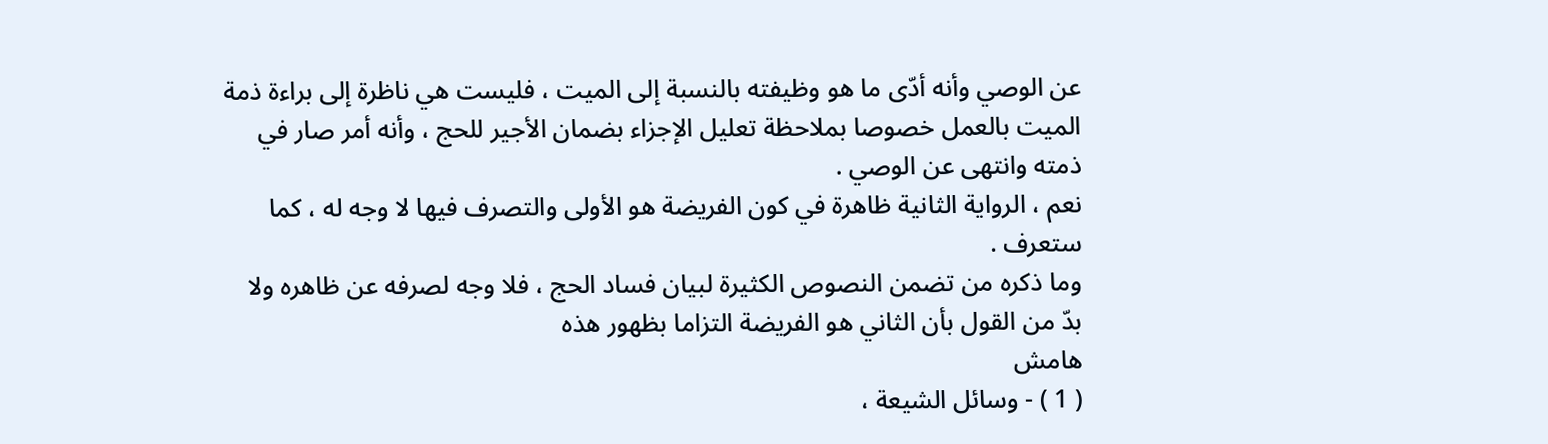عن الوصي وأنه أدّى ما هو وظيفته بالنسبة إلى الميت ، فليست هي ناظرة إلى براءة ذمة الميت بالعمل خصوصا بملاحظة تعليل الإجزاء بضمان الأجير للحج ، وأنه أمر صار في ذمته وانتهى عن الوصي .
نعم ، الرواية الثانية ظاهرة في كون الفريضة هو الأولى والتصرف فيها لا وجه له ، كما ستعرف .
وما ذكره من تضمن النصوص الكثيرة لبيان فساد الحج ، فلا وجه لصرفه عن ظاهره ولا بدّ من القول بأن الثاني هو الفريضة التزاما بظهور هذه
هامش
( 1 ) - وسائل الشيعة ،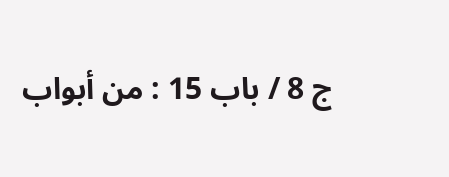ج 8 / باب 15 : من أبواب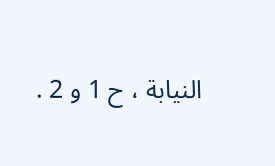النيابة ، ح 1 و 2 .